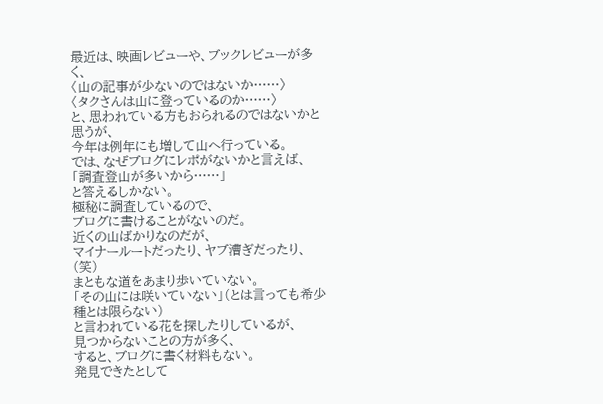最近は、映画レビューや、ブックレビューが多く、
〈山の記事が少ないのではないか……〉
〈タクさんは山に登っているのか……〉
と、思われている方もおられるのではないかと思うが、
今年は例年にも増して山へ行っている。
では、なぜブログにレポがないかと言えば、
「調査登山が多いから……」
と答えるしかない。
極秘に調査しているので、
ブログに書けることがないのだ。
近くの山ばかりなのだが、
マイナールートだったり、ヤブ漕ぎだったり、(笑)
まともな道をあまり歩いていない。
「その山には咲いていない」(とは言っても希少種とは限らない)
と言われている花を探したりしているが、
見つからないことの方が多く、
すると、ブログに書く材料もない。
発見できたとして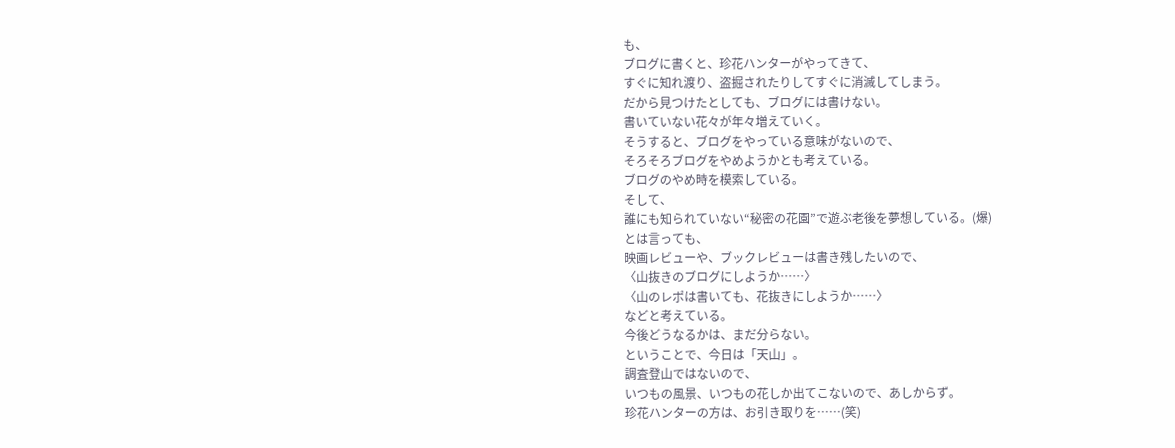も、
ブログに書くと、珍花ハンターがやってきて、
すぐに知れ渡り、盗掘されたりしてすぐに消滅してしまう。
だから見つけたとしても、ブログには書けない。
書いていない花々が年々増えていく。
そうすると、ブログをやっている意味がないので、
そろそろブログをやめようかとも考えている。
ブログのやめ時を模索している。
そして、
誰にも知られていない“秘密の花園”で遊ぶ老後を夢想している。(爆)
とは言っても、
映画レビューや、ブックレビューは書き残したいので、
〈山抜きのブログにしようか……〉
〈山のレポは書いても、花抜きにしようか……〉
などと考えている。
今後どうなるかは、まだ分らない。
ということで、今日は「天山」。
調査登山ではないので、
いつもの風景、いつもの花しか出てこないので、あしからず。
珍花ハンターの方は、お引き取りを……(笑)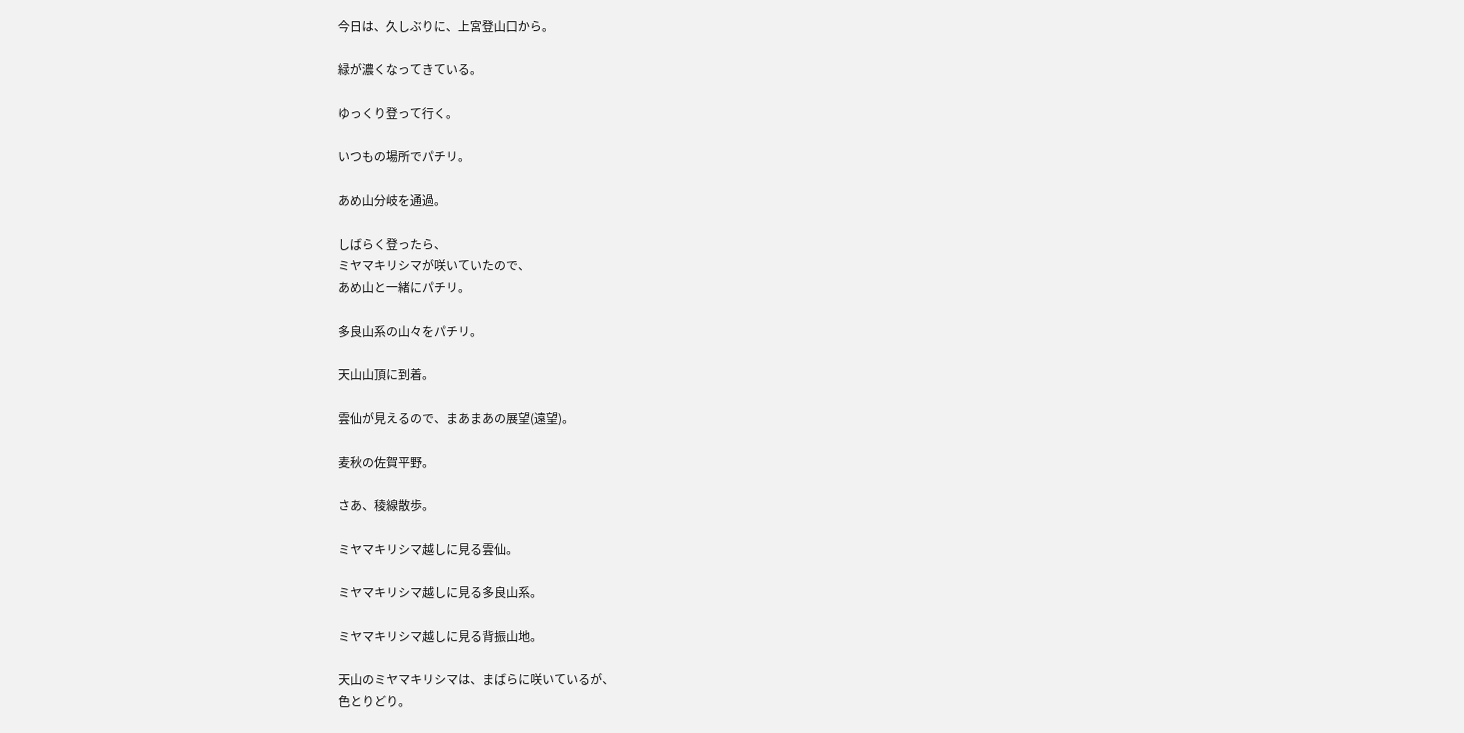今日は、久しぶりに、上宮登山口から。

緑が濃くなってきている。

ゆっくり登って行く。

いつもの場所でパチリ。

あめ山分岐を通過。

しばらく登ったら、
ミヤマキリシマが咲いていたので、
あめ山と一緒にパチリ。

多良山系の山々をパチリ。

天山山頂に到着。

雲仙が見えるので、まあまあの展望(遠望)。

麦秋の佐賀平野。

さあ、稜線散歩。

ミヤマキリシマ越しに見る雲仙。

ミヤマキリシマ越しに見る多良山系。

ミヤマキリシマ越しに見る背振山地。

天山のミヤマキリシマは、まばらに咲いているが、
色とりどり。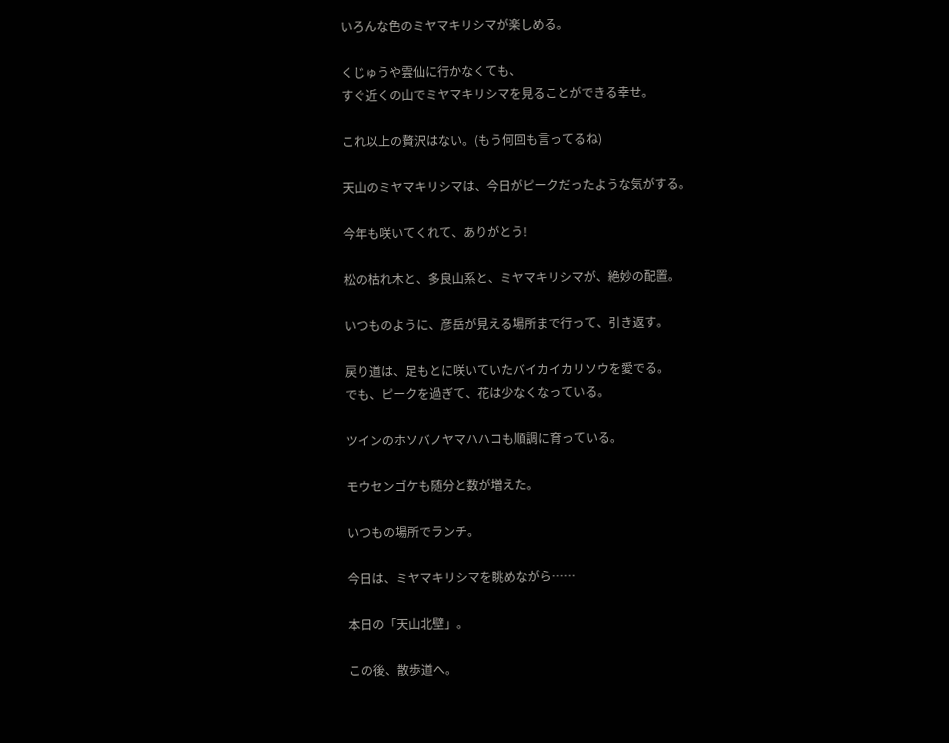いろんな色のミヤマキリシマが楽しめる。

くじゅうや雲仙に行かなくても、
すぐ近くの山でミヤマキリシマを見ることができる幸せ。

これ以上の贅沢はない。(もう何回も言ってるね)

天山のミヤマキリシマは、今日がピークだったような気がする。

今年も咲いてくれて、ありがとう!

松の枯れ木と、多良山系と、ミヤマキリシマが、絶妙の配置。

いつものように、彦岳が見える場所まで行って、引き返す。

戻り道は、足もとに咲いていたバイカイカリソウを愛でる。
でも、ピークを過ぎて、花は少なくなっている。

ツインのホソバノヤマハハコも順調に育っている。

モウセンゴケも随分と数が増えた。

いつもの場所でランチ。

今日は、ミヤマキリシマを眺めながら……

本日の「天山北壁」。

この後、散歩道へ。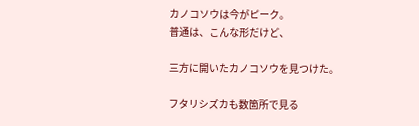カノコソウは今がピーク。
普通は、こんな形だけど、

三方に開いたカノコソウを見つけた。

フタリシズカも数箇所で見る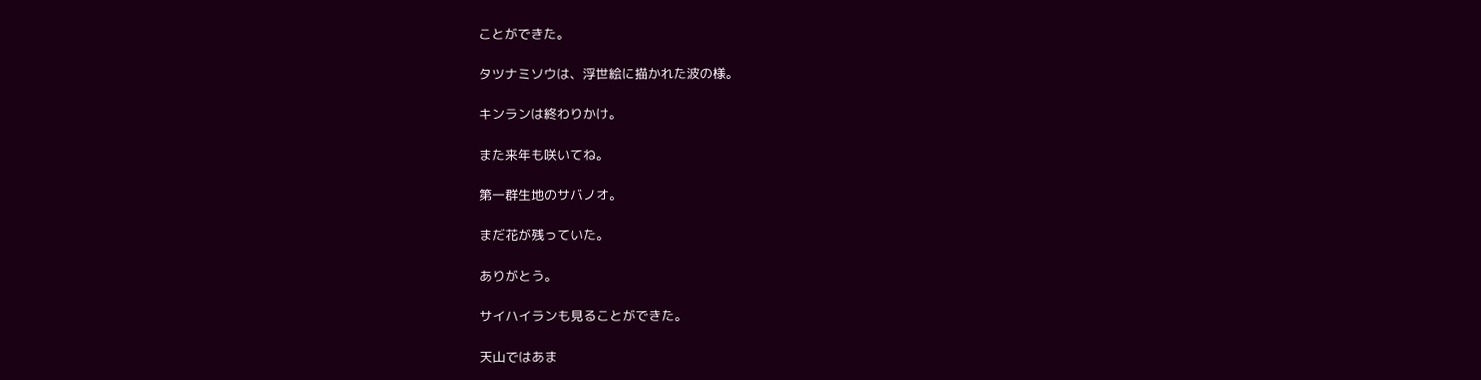ことができた。

タツナミソウは、浮世絵に描かれた波の様。

キンランは終わりかけ。

また来年も咲いてね。

第一群生地のサバノオ。

まだ花が残っていた。

ありがとう。

サイハイランも見ることができた。

天山ではあま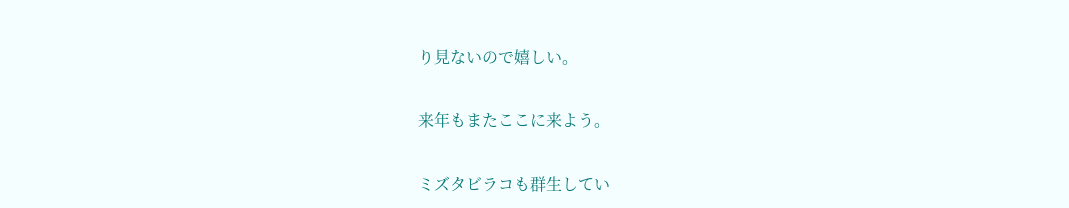り見ないので嬉しい。

来年もまたここに来よう。

ミズタビラコも群生してい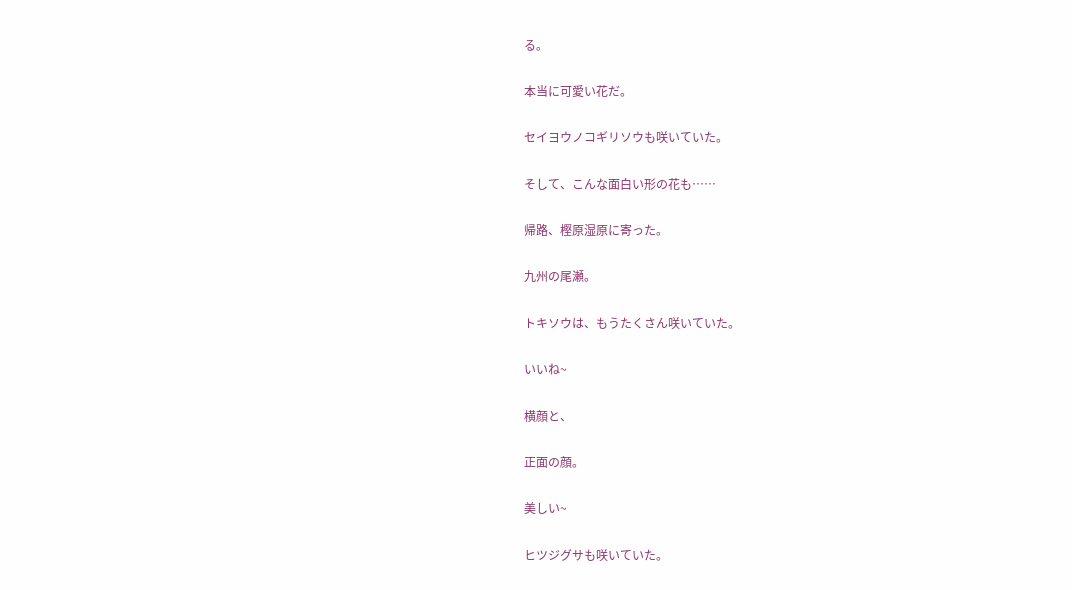る。

本当に可愛い花だ。

セイヨウノコギリソウも咲いていた。

そして、こんな面白い形の花も……

帰路、樫原湿原に寄った。

九州の尾瀬。

トキソウは、もうたくさん咲いていた。

いいね~

横顔と、

正面の顔。

美しい~

ヒツジグサも咲いていた。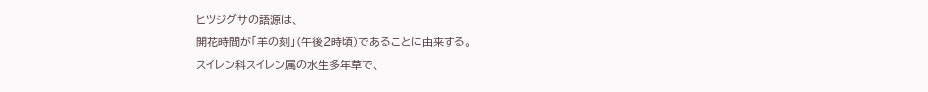ヒツジグサの語源は、
開花時間が「羊の刻」(午後2時頃)であることに由来する。
スイレン科スイレン属の水生多年草で、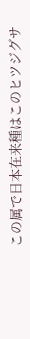この属で日本在来種はこのヒツジグサ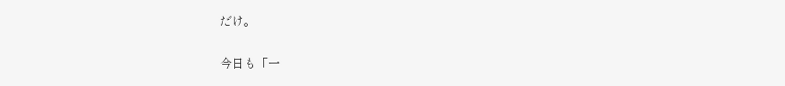だけ。

今日も「一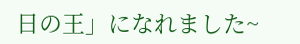日の王」になれました~